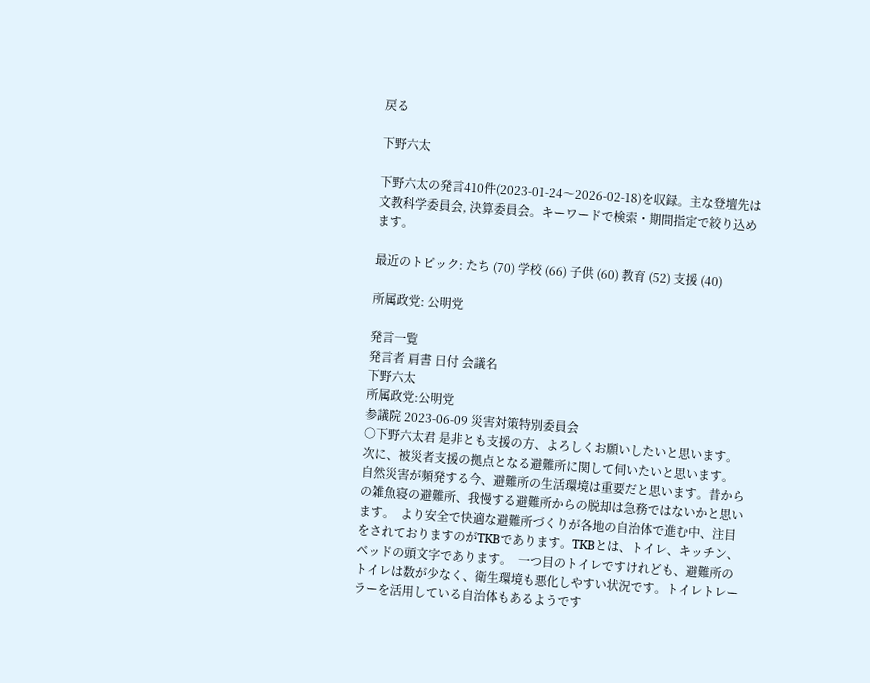戻る

下野六太

下野六太の発言410件(2023-01-24〜2026-02-18)を収録。主な登壇先は文教科学委員会, 決算委員会。キーワードで検索・期間指定で絞り込めます。

最近のトピック: たち (70) 学校 (66) 子供 (60) 教育 (52) 支援 (40)

所属政党: 公明党

発言一覧
発言者 肩書 日付 会議名
下野六太
所属政党:公明党
参議院 2023-06-09 災害対策特別委員会
○下野六太君 是非とも支援の方、よろしくお願いしたいと思います。  次に、被災者支援の拠点となる避難所に関して伺いたいと思います。  自然災害が頻発する今、避難所の生活環境は重要だと思います。昔からの雑魚寝の避難所、我慢する避難所からの脱却は急務ではないかと思います。  より安全で快適な避難所づくりが各地の自治体で進む中、注目をされておりますのがTKBであります。TKBとは、トイレ、キッチン、ベッドの頭文字であります。  一つ目のトイレですけれども、避難所のトイレは数が少なく、衛生環境も悪化しやすい状況です。トイレトレーラーを活用している自治体もあるようです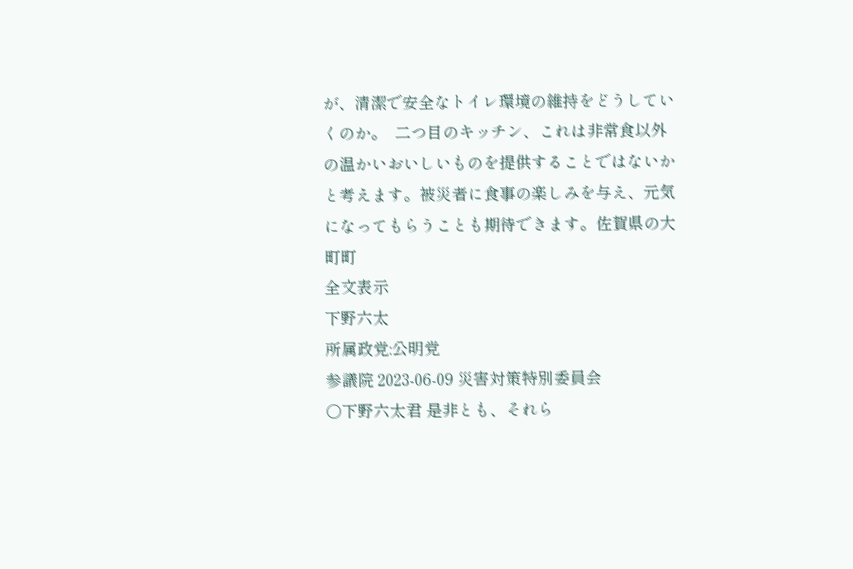が、清潔で安全なトイレ環境の維持をどうしていくのか。  二つ目のキッチン、これは非常食以外の温かいおいしいものを提供することではないかと考えます。被災者に食事の楽しみを与え、元気になってもらうことも期待できます。佐賀県の大町町
全文表示
下野六太
所属政党:公明党
参議院 2023-06-09 災害対策特別委員会
○下野六太君 是非とも、それら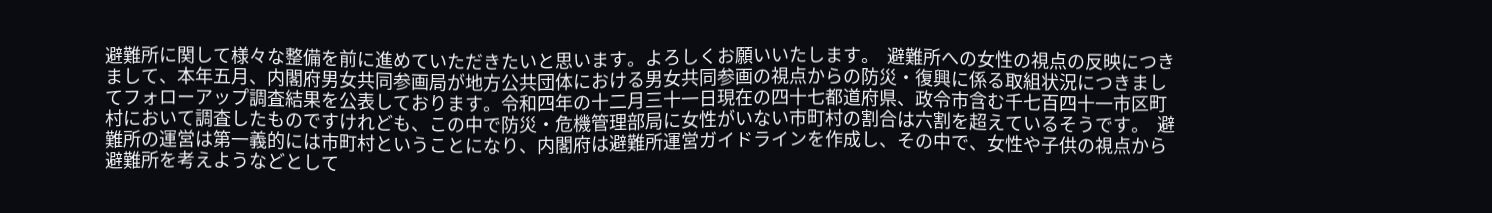避難所に関して様々な整備を前に進めていただきたいと思います。よろしくお願いいたします。  避難所への女性の視点の反映につきまして、本年五月、内閣府男女共同参画局が地方公共団体における男女共同参画の視点からの防災・復興に係る取組状況につきましてフォローアップ調査結果を公表しております。令和四年の十二月三十一日現在の四十七都道府県、政令市含む千七百四十一市区町村において調査したものですけれども、この中で防災・危機管理部局に女性がいない市町村の割合は六割を超えているそうです。  避難所の運営は第一義的には市町村ということになり、内閣府は避難所運営ガイドラインを作成し、その中で、女性や子供の視点から避難所を考えようなどとして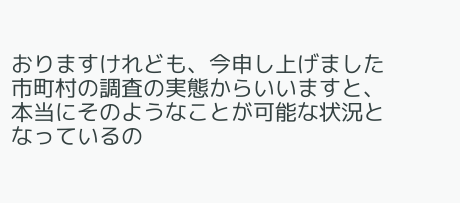おりますけれども、今申し上げました市町村の調査の実態からいいますと、本当にそのようなことが可能な状況となっているの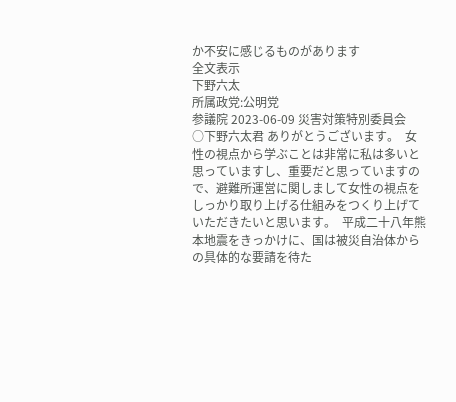か不安に感じるものがあります
全文表示
下野六太
所属政党:公明党
参議院 2023-06-09 災害対策特別委員会
○下野六太君 ありがとうございます。  女性の視点から学ぶことは非常に私は多いと思っていますし、重要だと思っていますので、避難所運営に関しまして女性の視点をしっかり取り上げる仕組みをつくり上げていただきたいと思います。  平成二十八年熊本地震をきっかけに、国は被災自治体からの具体的な要請を待た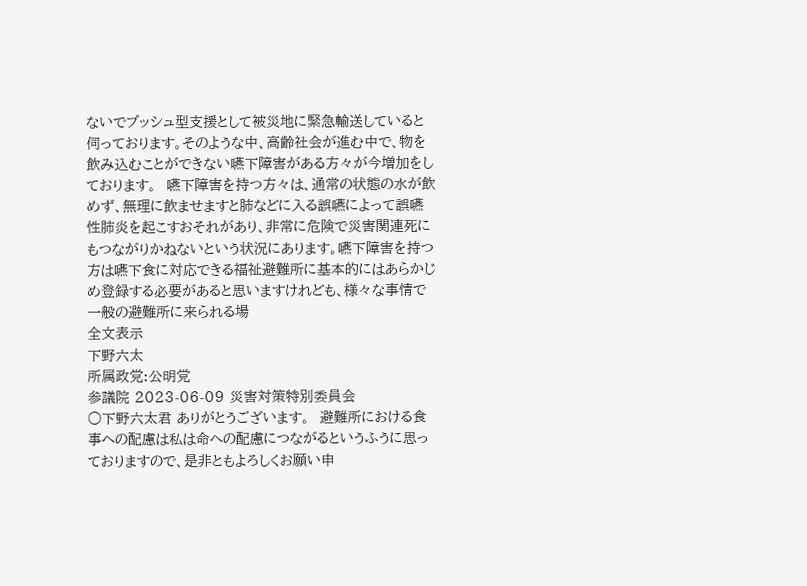ないでプッシュ型支援として被災地に緊急輸送していると伺っております。そのような中、高齢社会が進む中で、物を飲み込むことができない嚥下障害がある方々が今増加をしております。  嚥下障害を持つ方々は、通常の状態の水が飲めず、無理に飲ませますと肺などに入る誤嚥によって誤嚥性肺炎を起こすおそれがあり、非常に危険で災害関連死にもつながりかねないという状況にあります。嚥下障害を持つ方は嚥下食に対応できる福祉避難所に基本的にはあらかじめ登録する必要があると思いますけれども、様々な事情で一般の避難所に来られる場
全文表示
下野六太
所属政党:公明党
参議院 2023-06-09 災害対策特別委員会
○下野六太君 ありがとうございます。  避難所における食事への配慮は私は命への配慮につながるというふうに思っておりますので、是非ともよろしくお願い申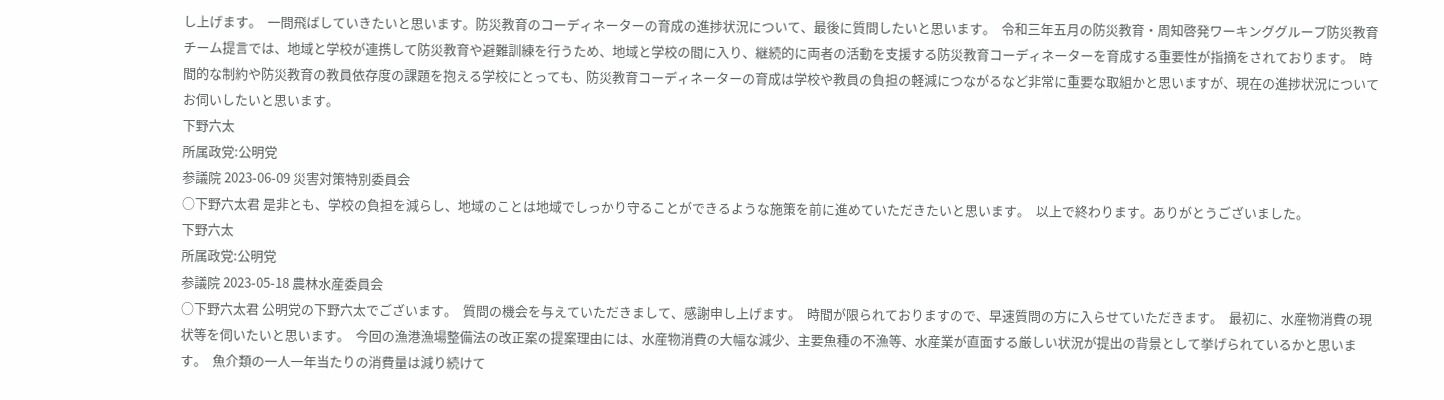し上げます。  一問飛ばしていきたいと思います。防災教育のコーディネーターの育成の進捗状況について、最後に質問したいと思います。  令和三年五月の防災教育・周知啓発ワーキンググループ防災教育チーム提言では、地域と学校が連携して防災教育や避難訓練を行うため、地域と学校の間に入り、継続的に両者の活動を支援する防災教育コーディネーターを育成する重要性が指摘をされております。  時間的な制約や防災教育の教員依存度の課題を抱える学校にとっても、防災教育コーディネーターの育成は学校や教員の負担の軽減につながるなど非常に重要な取組かと思いますが、現在の進捗状況についてお伺いしたいと思います。
下野六太
所属政党:公明党
参議院 2023-06-09 災害対策特別委員会
○下野六太君 是非とも、学校の負担を減らし、地域のことは地域でしっかり守ることができるような施策を前に進めていただきたいと思います。  以上で終わります。ありがとうございました。
下野六太
所属政党:公明党
参議院 2023-05-18 農林水産委員会
○下野六太君 公明党の下野六太でございます。  質問の機会を与えていただきまして、感謝申し上げます。  時間が限られておりますので、早速質問の方に入らせていただきます。  最初に、水産物消費の現状等を伺いたいと思います。  今回の漁港漁場整備法の改正案の提案理由には、水産物消費の大幅な減少、主要魚種の不漁等、水産業が直面する厳しい状況が提出の背景として挙げられているかと思います。  魚介類の一人一年当たりの消費量は減り続けて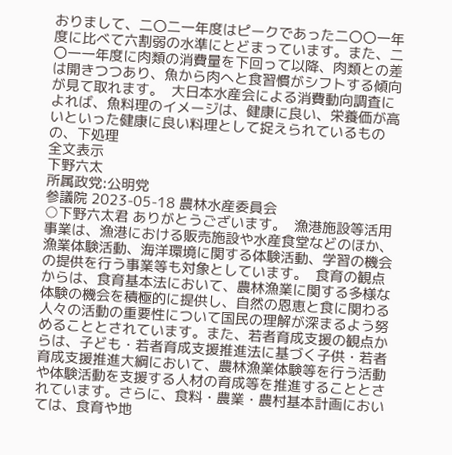おりまして、二〇二一年度はピークであった二〇〇一年度に比べて六割弱の水準にとどまっています。また、二〇一一年度に肉類の消費量を下回って以降、肉類との差は開きつつあり、魚から肉へと食習慣がシフトする傾向が見て取れます。  大日本水産会による消費動向調査によれば、魚料理のイメージは、健康に良い、栄養価が高いといった健康に良い料理として捉えられているものの、下処理
全文表示
下野六太
所属政党:公明党
参議院 2023-05-18 農林水産委員会
○下野六太君 ありがとうございます。  漁港施設等活用事業は、漁港における販売施設や水産食堂などのほか、漁業体験活動、海洋環境に関する体験活動、学習の機会の提供を行う事業等も対象としています。  食育の観点からは、食育基本法において、農林漁業に関する多様な体験の機会を積極的に提供し、自然の恩恵と食に関わる人々の活動の重要性について国民の理解が深まるよう努めることとされています。また、若者育成支援の観点からは、子ども・若者育成支援推進法に基づく子供・若者育成支援推進大綱において、農林漁業体験等を行う活動や体験活動を支援する人材の育成等を推進することとされています。さらに、食料・農業・農村基本計画においては、食育や地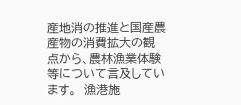産地消の推進と国産農産物の消費拡大の観点から、農林漁業体験等について言及しています。  漁港施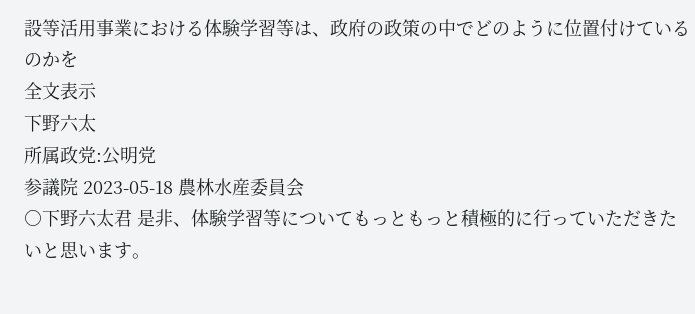設等活用事業における体験学習等は、政府の政策の中でどのように位置付けているのかを
全文表示
下野六太
所属政党:公明党
参議院 2023-05-18 農林水産委員会
○下野六太君 是非、体験学習等についてもっともっと積極的に行っていただきたいと思います。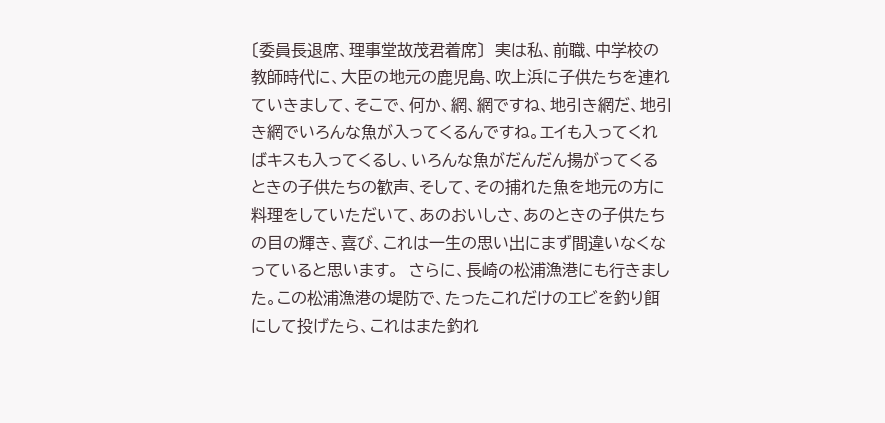〔委員長退席、理事堂故茂君着席〕  実は私、前職、中学校の教師時代に、大臣の地元の鹿児島、吹上浜に子供たちを連れていきまして、そこで、何か、網、網ですね、地引き網だ、地引き網でいろんな魚が入ってくるんですね。エイも入ってくればキスも入ってくるし、いろんな魚がだんだん揚がってくるときの子供たちの歓声、そして、その捕れた魚を地元の方に料理をしていただいて、あのおいしさ、あのときの子供たちの目の輝き、喜び、これは一生の思い出にまず間違いなくなっていると思います。  さらに、長崎の松浦漁港にも行きました。この松浦漁港の堤防で、たったこれだけのエビを釣り餌にして投げたら、これはまた釣れ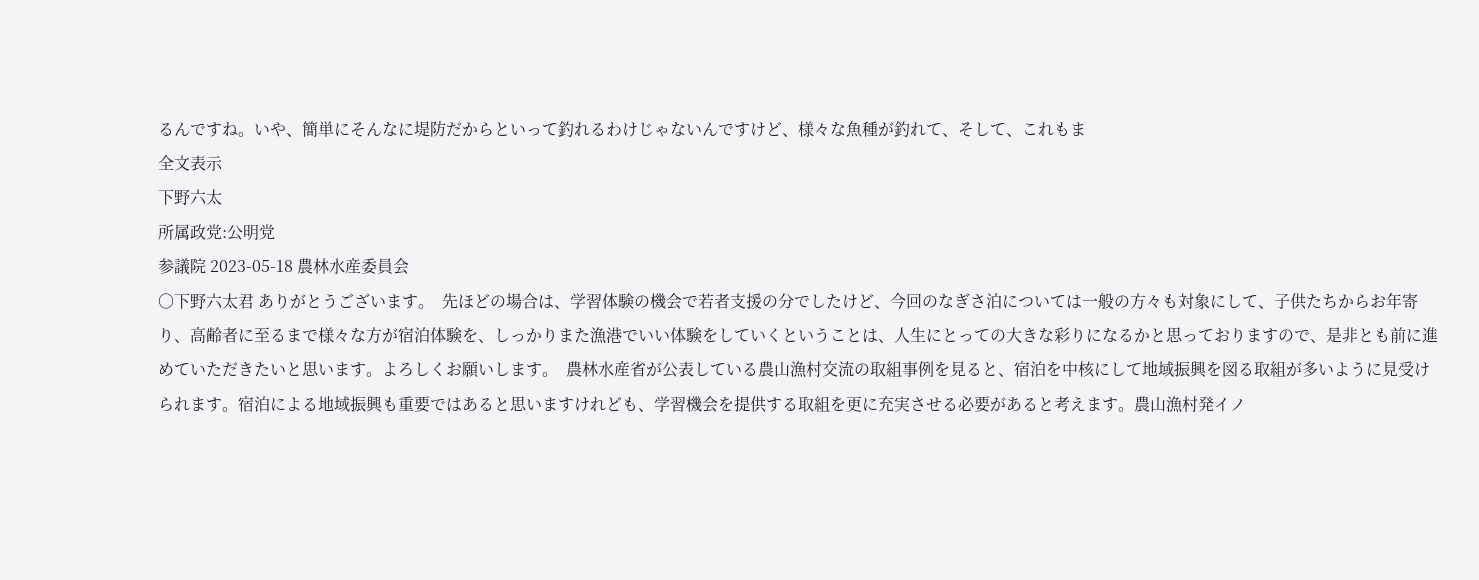るんですね。いや、簡単にそんなに堤防だからといって釣れるわけじゃないんですけど、様々な魚種が釣れて、そして、これもま
全文表示
下野六太
所属政党:公明党
参議院 2023-05-18 農林水産委員会
○下野六太君 ありがとうございます。  先ほどの場合は、学習体験の機会で若者支援の分でしたけど、今回のなぎさ泊については一般の方々も対象にして、子供たちからお年寄り、高齢者に至るまで様々な方が宿泊体験を、しっかりまた漁港でいい体験をしていくということは、人生にとっての大きな彩りになるかと思っておりますので、是非とも前に進めていただきたいと思います。よろしくお願いします。  農林水産省が公表している農山漁村交流の取組事例を見ると、宿泊を中核にして地域振興を図る取組が多いように見受けられます。宿泊による地域振興も重要ではあると思いますけれども、学習機会を提供する取組を更に充実させる必要があると考えます。農山漁村発イノ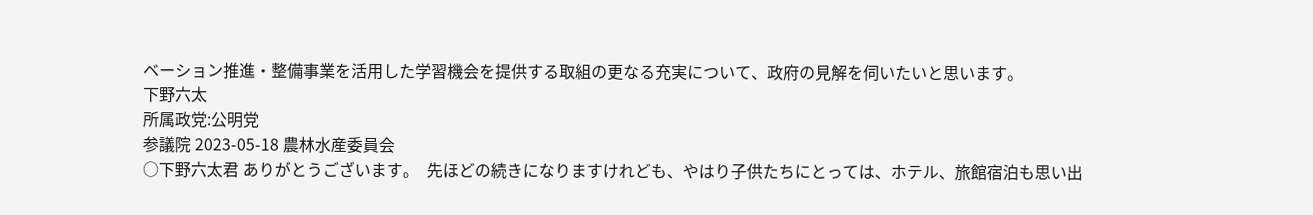ベーション推進・整備事業を活用した学習機会を提供する取組の更なる充実について、政府の見解を伺いたいと思います。
下野六太
所属政党:公明党
参議院 2023-05-18 農林水産委員会
○下野六太君 ありがとうございます。  先ほどの続きになりますけれども、やはり子供たちにとっては、ホテル、旅館宿泊も思い出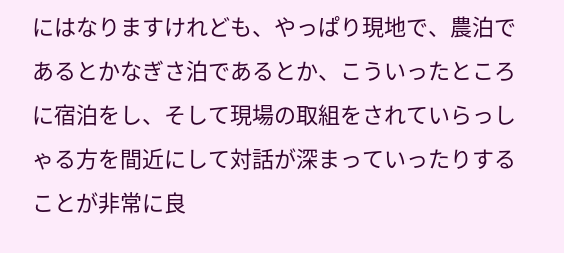にはなりますけれども、やっぱり現地で、農泊であるとかなぎさ泊であるとか、こういったところに宿泊をし、そして現場の取組をされていらっしゃる方を間近にして対話が深まっていったりすることが非常に良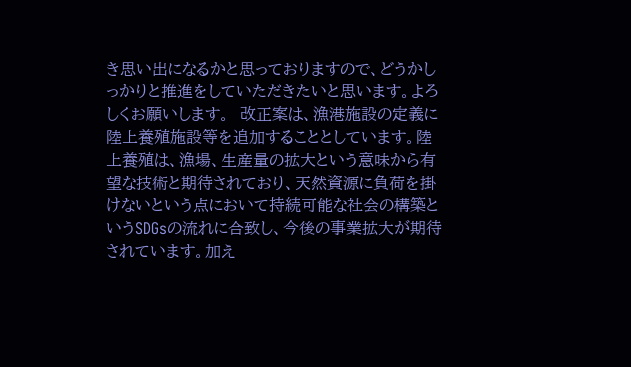き思い出になるかと思っておりますので、どうかしっかりと推進をしていただきたいと思います。よろしくお願いします。  改正案は、漁港施設の定義に陸上養殖施設等を追加することとしています。陸上養殖は、漁場、生産量の拡大という意味から有望な技術と期待されており、天然資源に負荷を掛けないという点において持続可能な社会の構築というSDGsの流れに合致し、今後の事業拡大が期待されています。加え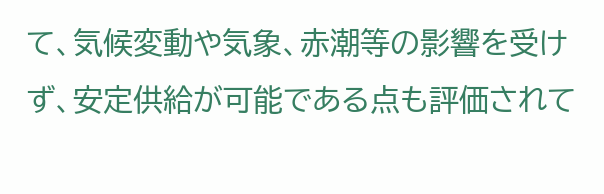て、気候変動や気象、赤潮等の影響を受けず、安定供給が可能である点も評価されて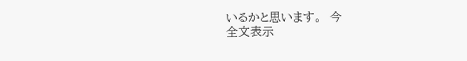いるかと思います。  今
全文表示